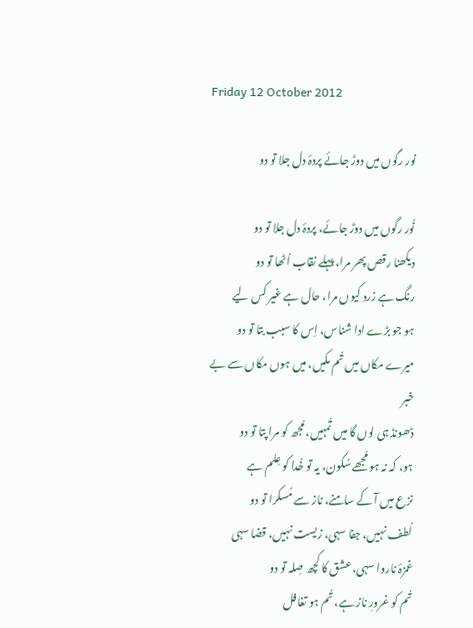Friday 12 October 2012

نور رگوں میں دوڑ جائے پردۂ دل جلا تو دو

نُور رگوں میں دوڑ جائے، پردۂ دل جلا تو دو
دیکھنا رقص پھر مرا، پہلے نقاب اُٹھا تو دو
رنگ ہے زرد کیوں مرا، حال ہے غیر کس لیے
ہو جو بڑے ادا شناس، اِس کا سبب بتا تو دو
میرے مکاں میں تُم مکیں، میں ہوں ‌مکاں سے بے خبر
ڈھونڈ ہی لوں گا میں تُمہیں، مُجھ کو مرا پتا تو دو
ہو، کہ نہ ہو مُجھے سُکون، یہ تو خُدا کو عِلم ہے
نزع میں آ کے سامنے، ناز سے مُسکرا تو دو
لُطف نہیں، جفا سہی، زیست نہیں، قضا سہی
غمزۂ ناروا سہی، عشق کا کچھ صِلہ تو دو
تُم کو غرورِ ناز ہے، تُم ہو تغافل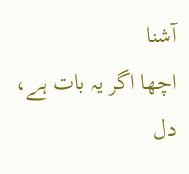آشنا
اچھا اگر یہ بات ہے، دل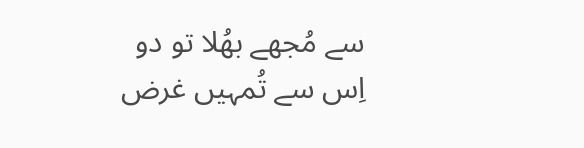سے مُجھے بھُلا تو دو
اِس سے تُمہیں غرض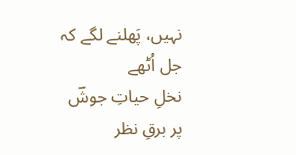نہیں، پَھلنے لگے کہ جل اُٹھے
نخلِ حیاتِ جوشؔ پر برقِ نظر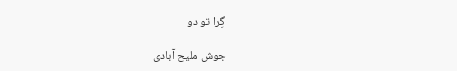گِرا تو دو

جوش ملیح آبادی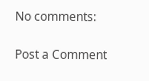No comments:

Post a Comment